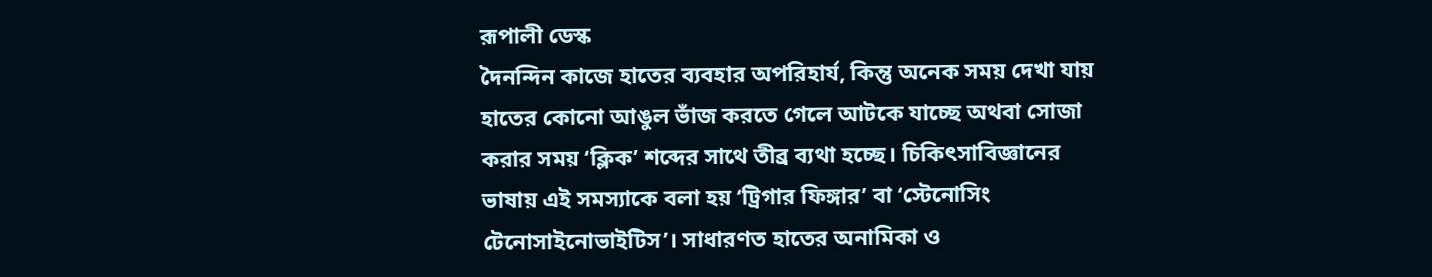রূপালী ডেস্ক
দৈনন্দিন কাজে হাতের ব্যবহার অপরিহার্য, কিন্তু অনেক সময় দেখা যায় হাতের কোনো আঙুল ভাঁজ করতে গেলে আটকে যাচ্ছে অথবা সোজা করার সময় ‘ক্লিক’ শব্দের সাথে তীব্র ব্যথা হচ্ছে। চিকিৎসাবিজ্ঞানের ভাষায় এই সমস্যাকে বলা হয় ‘ট্রিগার ফিঙ্গার’ বা ‘স্টেনোসিং টেনোসাইনোভাইটিস’। সাধারণত হাতের অনামিকা ও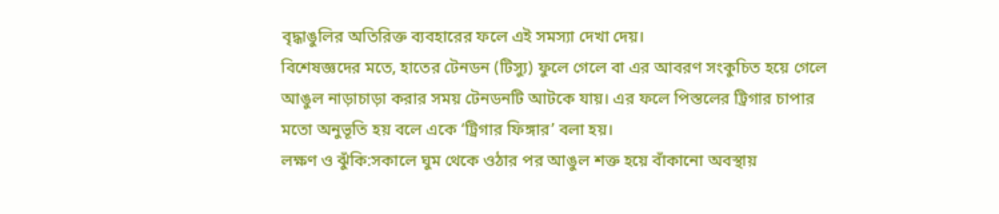বৃদ্ধাঙুলির অতিরিক্ত ব্যবহারের ফলে এই সমস্যা দেখা দেয়।
বিশেষজ্ঞদের মতে, হাতের টেনডন (টিস্যু) ফুলে গেলে বা এর আবরণ সংকুচিত হয়ে গেলে আঙুল নাড়াচাড়া করার সময় টেনডনটি আটকে যায়। এর ফলে পিস্তলের ট্রিগার চাপার মতো অনুভূতি হয় বলে একে ‘ট্রিগার ফিঙ্গার’ বলা হয়।
লক্ষণ ও ঝুঁকি:সকালে ঘুম থেকে ওঠার পর আঙুল শক্ত হয়ে বাঁকানো অবস্থায়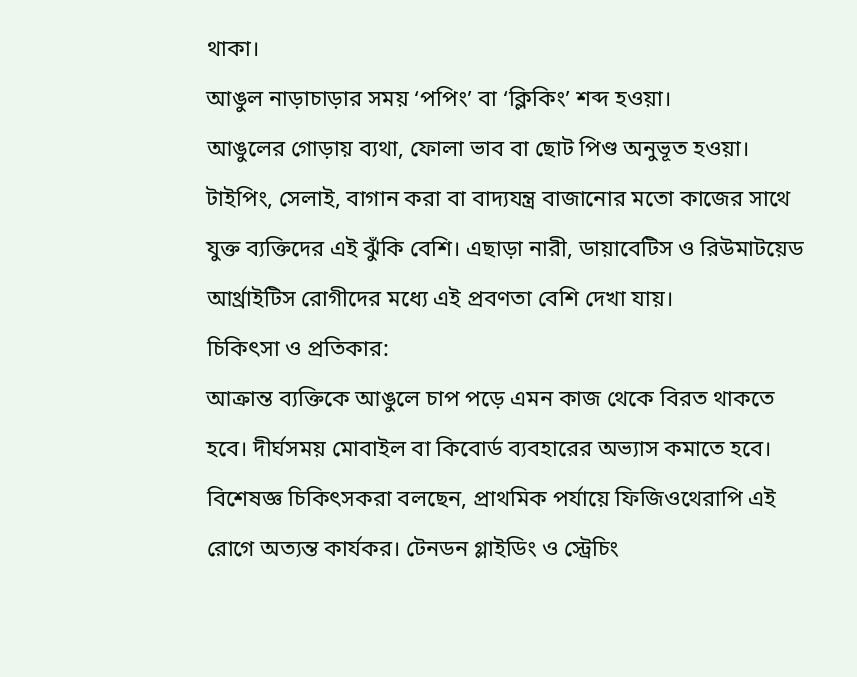থাকা।
আঙুল নাড়াচাড়ার সময় ‘পপিং’ বা ‘ক্লিকিং’ শব্দ হওয়া।
আঙুলের গোড়ায় ব্যথা, ফোলা ভাব বা ছোট পিণ্ড অনুভূত হওয়া।
টাইপিং, সেলাই, বাগান করা বা বাদ্যযন্ত্র বাজানোর মতো কাজের সাথে যুক্ত ব্যক্তিদের এই ঝুঁকি বেশি। এছাড়া নারী, ডায়াবেটিস ও রিউমাটয়েড আর্থ্রাইটিস রোগীদের মধ্যে এই প্রবণতা বেশি দেখা যায়।
চিকিৎসা ও প্রতিকার:
আক্রান্ত ব্যক্তিকে আঙুলে চাপ পড়ে এমন কাজ থেকে বিরত থাকতে হবে। দীর্ঘসময় মোবাইল বা কিবোর্ড ব্যবহারের অভ্যাস কমাতে হবে। বিশেষজ্ঞ চিকিৎসকরা বলছেন, প্রাথমিক পর্যায়ে ফিজিওথেরাপি এই রোগে অত্যন্ত কার্যকর। টেনডন গ্লাইডিং ও স্ট্রেচিং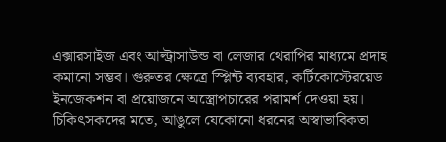এক্সারসাইজ এবং আল্ট্রাসাউন্ড বা লেজার থেরাপির মাধ্যমে প্রদাহ কমানো সম্ভব। গুরুতর ক্ষেত্রে স্প্লিন্ট ব্যবহার, কর্টিকোস্টেরয়েড ইনজেকশন বা প্রয়োজনে অস্ত্রোপচারের পরামর্শ দেওয়া হয়।
চিকিৎসকদের মতে, আঙুলে যেকোনো ধরনের অস্বাভাবিকতা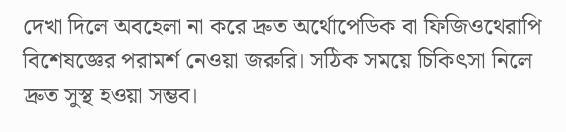দেখা দিলে অবহেলা না করে দ্রুত অর্থোপেডিক বা ফিজিওথেরাপি বিশেষজ্ঞের পরামর্শ নেওয়া জরুরি। সঠিক সময়ে চিকিৎসা নিলে দ্রুত সুস্থ হওয়া সম্ভব।